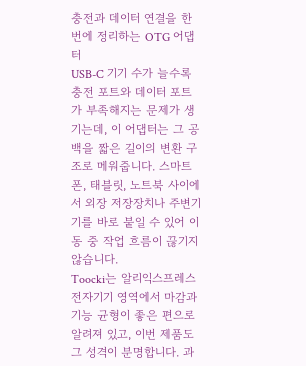충전과 데이터 연결을 한 번에 정리하는 OTG 어댑터
USB-C 기기 수가 늘수록 충전 포트와 데이터 포트가 부족해지는 문제가 생기는데, 이 어댑터는 그 공백을 짧은 길이의 변환 구조로 메워줍니다. 스마트폰, 태블릿, 노트북 사이에서 외장 저장장치나 주변기기를 바로 붙일 수 있어 이동 중 작업 흐름이 끊기지 않습니다.
Toocki는 알리익스프레스 전자기기 영역에서 마감과 기능 균형이 좋은 편으로 알려져 있고, 이번 제품도 그 성격이 분명합니다. 과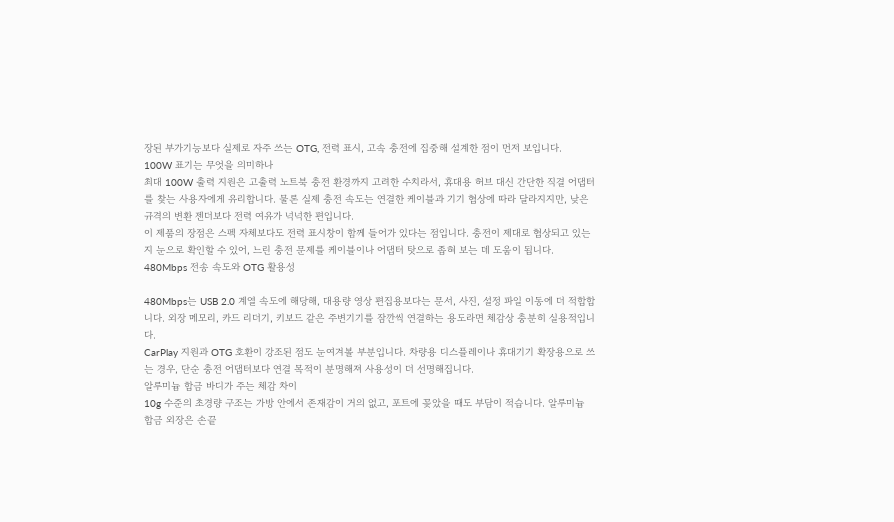장된 부가기능보다 실제로 자주 쓰는 OTG, 전력 표시, 고속 충전에 집중해 설계한 점이 먼저 보입니다.
100W 표기는 무엇을 의미하나
최대 100W 출력 지원은 고출력 노트북 충전 환경까지 고려한 수치라서, 휴대용 허브 대신 간단한 직결 어댑터를 찾는 사용자에게 유리합니다. 물론 실제 충전 속도는 연결한 케이블과 기기 협상에 따라 달라지지만, 낮은 규격의 변환 젠더보다 전력 여유가 넉넉한 편입니다.
이 제품의 장점은 스펙 자체보다도 전력 표시창이 함께 들어가 있다는 점입니다. 충전이 제대로 협상되고 있는지 눈으로 확인할 수 있어, 느린 충전 문제를 케이블이나 어댑터 탓으로 좁혀 보는 데 도움이 됩니다.
480Mbps 전송 속도와 OTG 활용성

480Mbps는 USB 2.0 계열 속도에 해당해, 대용량 영상 편집용보다는 문서, 사진, 설정 파일 이동에 더 적합합니다. 외장 메모리, 카드 리더기, 키보드 같은 주변기기를 잠깐씩 연결하는 용도라면 체감상 충분히 실용적입니다.
CarPlay 지원과 OTG 호환이 강조된 점도 눈여겨볼 부분입니다. 차량용 디스플레이나 휴대기기 확장용으로 쓰는 경우, 단순 충전 어댑터보다 연결 목적이 분명해져 사용성이 더 선명해집니다.
알루미늄 합금 바디가 주는 체감 차이
10g 수준의 초경량 구조는 가방 안에서 존재감이 거의 없고, 포트에 꽂았을 때도 부담이 적습니다. 알루미늄 합금 외장은 손끝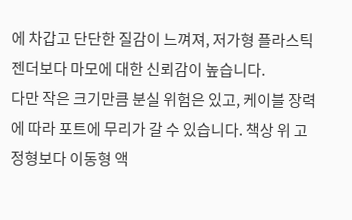에 차갑고 단단한 질감이 느껴져, 저가형 플라스틱 젠더보다 마모에 대한 신뢰감이 높습니다.
다만 작은 크기만큼 분실 위험은 있고, 케이블 장력에 따라 포트에 무리가 갈 수 있습니다. 책상 위 고정형보다 이동형 액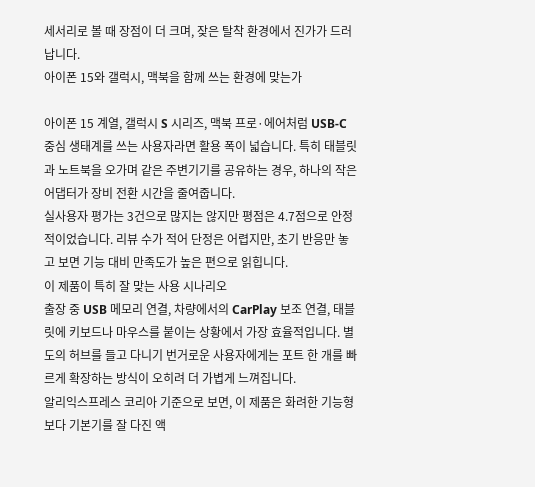세서리로 볼 때 장점이 더 크며, 잦은 탈착 환경에서 진가가 드러납니다.
아이폰 15와 갤럭시, 맥북을 함께 쓰는 환경에 맞는가

아이폰 15 계열, 갤럭시 S 시리즈, 맥북 프로·에어처럼 USB-C 중심 생태계를 쓰는 사용자라면 활용 폭이 넓습니다. 특히 태블릿과 노트북을 오가며 같은 주변기기를 공유하는 경우, 하나의 작은 어댑터가 장비 전환 시간을 줄여줍니다.
실사용자 평가는 3건으로 많지는 않지만 평점은 4.7점으로 안정적이었습니다. 리뷰 수가 적어 단정은 어렵지만, 초기 반응만 놓고 보면 기능 대비 만족도가 높은 편으로 읽힙니다.
이 제품이 특히 잘 맞는 사용 시나리오
출장 중 USB 메모리 연결, 차량에서의 CarPlay 보조 연결, 태블릿에 키보드나 마우스를 붙이는 상황에서 가장 효율적입니다. 별도의 허브를 들고 다니기 번거로운 사용자에게는 포트 한 개를 빠르게 확장하는 방식이 오히려 더 가볍게 느껴집니다.
알리익스프레스 코리아 기준으로 보면, 이 제품은 화려한 기능형보다 기본기를 잘 다진 액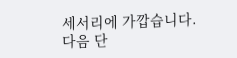세서리에 가깝습니다. 다음 단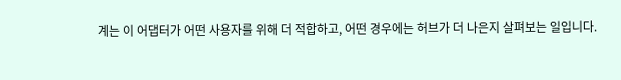계는 이 어댑터가 어떤 사용자를 위해 더 적합하고, 어떤 경우에는 허브가 더 나은지 살펴보는 일입니다.